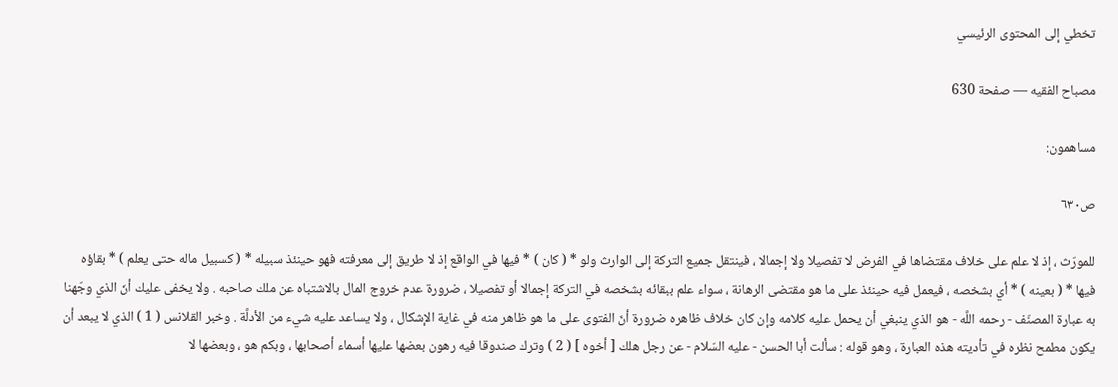تخطي إلى المحتوى الرئيسي

مصباح الفقيه — صفحة 630

مساهمون:

ص٦٣٠

للمورّث ، إذ لا علم على خلاف مقتضاها في الفرض لا تفصيلا ولا إجمالا ، فينتقل جميع التركة إلى الوارث ولو * ( كان ) * فيها في الواقع إذ لا طريق إلى معرفته فهو حينئذ سبيله * ( كسبيل ماله حتى يعلم ) * بقاؤه فيها * ( بعينه ) * أي بشخصه ، فيعمل فيه حينئذ على ما هو مقتضى الرهانة ، سواء علم ببقائه بشخصه في التركة إجمالا أو تفصيلا ، ضرورة عدم خروج المال بالاشتباه عن ملك صاحبه . ولا يخفى عليك أنّ الذي وجّهنا به عبارة المصنّف - رحمه اللَّه - هو الذي ينبغي أن يحمل عليه كلامه وإن كان خلاف ظاهره ضرورة أنّ الفتوى على ما هو ظاهر منه في غاية الإشكال ، ولا يساعد عليه شيء من الأدلَّة . وخبر القلانس ( 1 ) الذي لا يبعد أن يكون مطمح نظره في تأديته هذه العبارة ، وهو قوله : سألت أبا الحسن - عليه السّلام - عن رجل هلك [ أخوه ] ( 2 ) وترك صندوقا فيه رهون بعضها عليها أسماء أصحابها ، وبكم هو ، وبعضها لا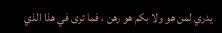يدري لمن هو ولا بكم هو رهن ، فما ترى في هذا الذي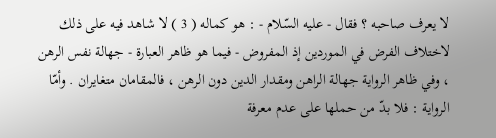لا يعرف صاحبه ؟ فقال - عليه السّلام - : هو كماله ( 3 ) لا شاهد فيه على ذلك لاختلاف الفرض في الموردين إذ المفروض - فيما هو ظاهر العبارة - جهالة نفس الرهن ، وفي ظاهر الرواية جهالة الراهن ومقدار الدين دون الرهن ، فالمقامان متغايران . وأمّا الرواية : فلا بدّ من حملها على عدم معرفة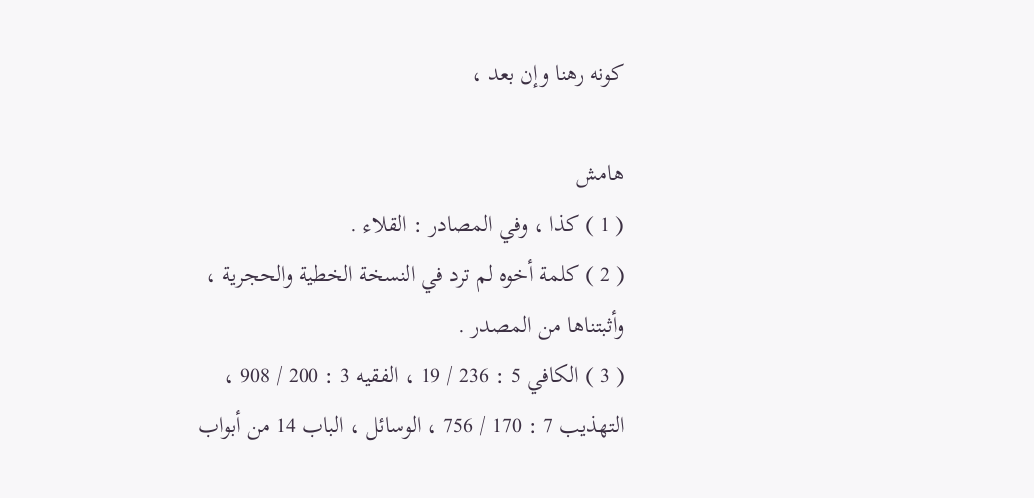كونه رهنا وإن بعد ،

هامش
( 1 ) كذا ، وفي المصادر : القلاء .
( 2 ) كلمة أخوه لم ترد في النسخة الخطية والحجرية ، وأثبتناها من المصدر .
( 3 ) الكافي 5 : 236 / 19 ، الفقيه 3 : 200 / 908 ، التهذيب 7 : 170 / 756 ، الوسائل ، الباب 14 من أبواب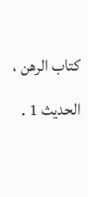كتاب الرهن ، الحديث 1 .